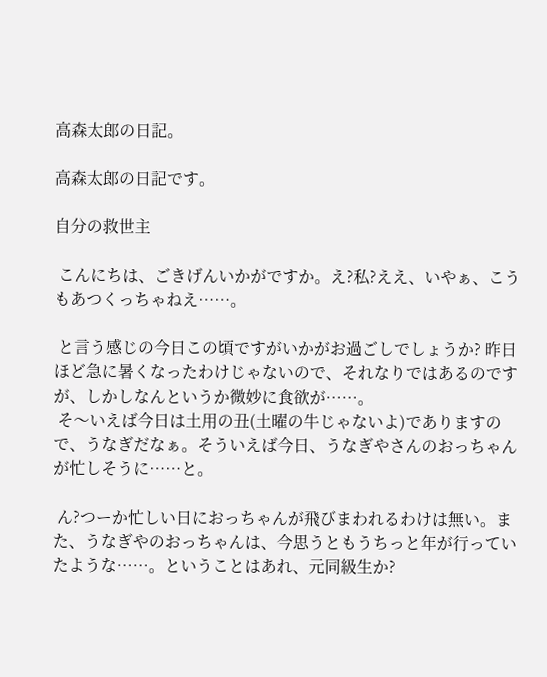高森太郎の日記。

高森太郎の日記です。

自分の救世主

 こんにちは、ごきげんいかがですか。え?私?ええ、いやぁ、こうもあつくっちゃねえ……。

 と言う感じの今日この頃ですがいかがお過ごしでしょうか? 昨日ほど急に暑くなったわけじゃないので、それなりではあるのですが、しかしなんというか微妙に食欲が……。
 そ〜いえば今日は土用の丑(土曜の牛じゃないよ)でありますので、うなぎだなぁ。そういえば今日、うなぎやさんのおっちゃんが忙しそうに……と。

 ん?つーか忙しい日におっちゃんが飛びまわれるわけは無い。また、うなぎやのおっちゃんは、今思うともうちっと年が行っていたような……。ということはあれ、元同級生か?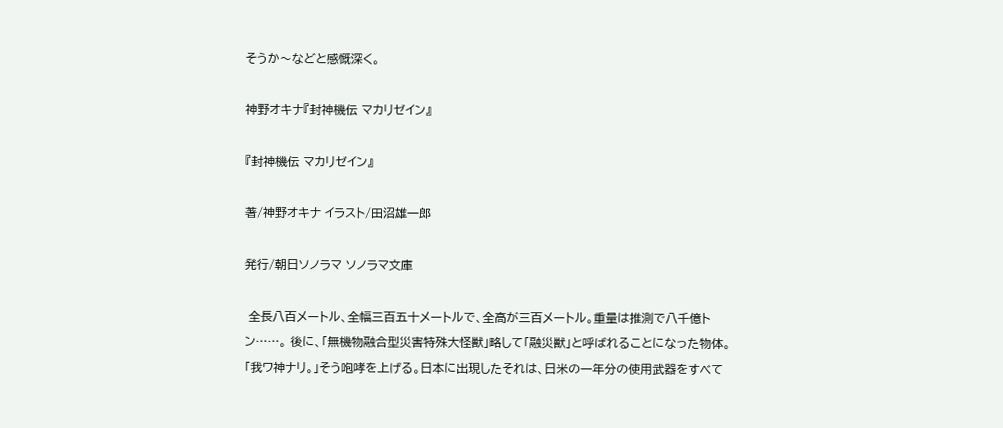そうか〜などと感慨深く。

神野オキナ『封神機伝 マカリゼイン』

『封神機伝 マカリゼイン』

著/神野オキナ イラスト/田沼雄一郎

発行/朝日ソノラマ ソノラマ文庫

 全長八百メートル、全幅三百五十メートルで、全高が三百メートル。重量は推測で八千億トン……。 後に、「無機物融合型災害特殊大怪獣」略して「融災獣」と呼ばれることになった物体。「我ワ神ナリ。」そう咆哮を上げる。日本に出現したそれは、日米の一年分の使用武器をすべて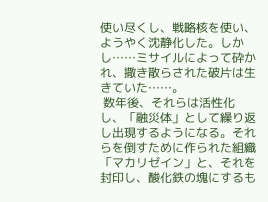使い尽くし、戦略核を使い、ようやく沈静化した。しかし……ミサイルによって砕かれ、撒き散らされた破片は生きていた……。
 数年後、それらは活性化し、「融災体」として繰り返し出現するようになる。それらを倒すために作られた組織「マカリゼイン」と、それを封印し、酸化鉄の塊にするも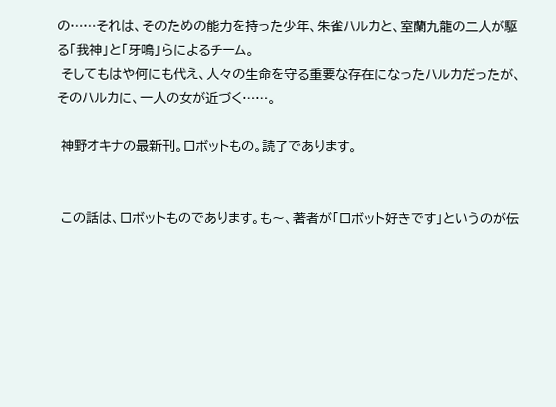の……それは、そのための能力を持った少年、朱雀ハルカと、室蘭九龍の二人が駆る「我神」と「牙鳴」らによるチーム。
 そしてもはや何にも代え、人々の生命を守る重要な存在になったハルカだったが、そのハルカに、一人の女が近づく……。

 神野オキナの最新刊。ロボットもの。読了であります。


 この話は、ロボットものであります。も〜、著者が「ロボット好きです」というのが伝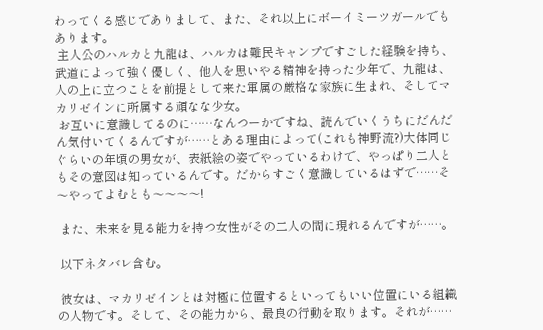わってくる感じでありまして、また、それ以上にボーイミーツガールでもあります。
 主人公のハルカと九龍は、ハルカは難民キャンプですごした経験を持ち、武道によって強く優しく、他人を思いやる精神を持った少年で、九龍は、人の上に立つことを前提として来た軍属の厳格な家族に生まれ、そしてマカリゼインに所属する頑なな少女。
 お互いに意識してるのに……なんつーかですね、読んでいくうちにだんだん気付いてくるんですが……とある理由によって(これも神野流?)大体同じぐらいの年頃の男女が、表紙絵の姿でやっているわけで、やっぱり二人ともその意図は知っているんです。だからすごく意識しているはずで……そ〜やってよむとも〜〜〜〜!

 また、未来を見る能力を持つ女性がその二人の間に現れるんですが……。

 以下ネタバレ含む。

 彼女は、マカリゼインとは対極に位置するといってもいい位置にいる組織の人物です。そして、その能力から、最良の行動を取ります。それが……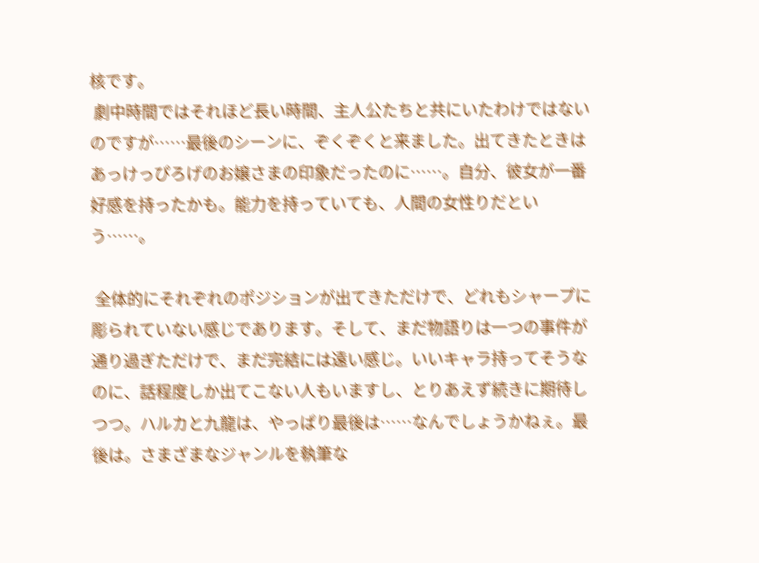核です。
 劇中時間ではそれほど長い時間、主人公たちと共にいたわけではないのですが……最後のシーンに、ぞくぞくと来ました。出てきたときはあっけっぴろげのお嬢さまの印象だったのに……。自分、彼女が一番好感を持ったかも。能力を持っていても、人間の女性りだという……。

 全体的にそれぞれのポジションが出てきただけで、どれもシャープに彫られていない感じであります。そして、まだ物語りは一つの事件が通り過ぎただけで、まだ完結には遠い感じ。いいキャラ持ってそうなのに、話程度しか出てこない人もいますし、とりあえず続きに期待しつつ。ハルカと九龍は、やっぱり最後は……なんでしょうかねぇ。最後は。さまざまなジャンルを執筆な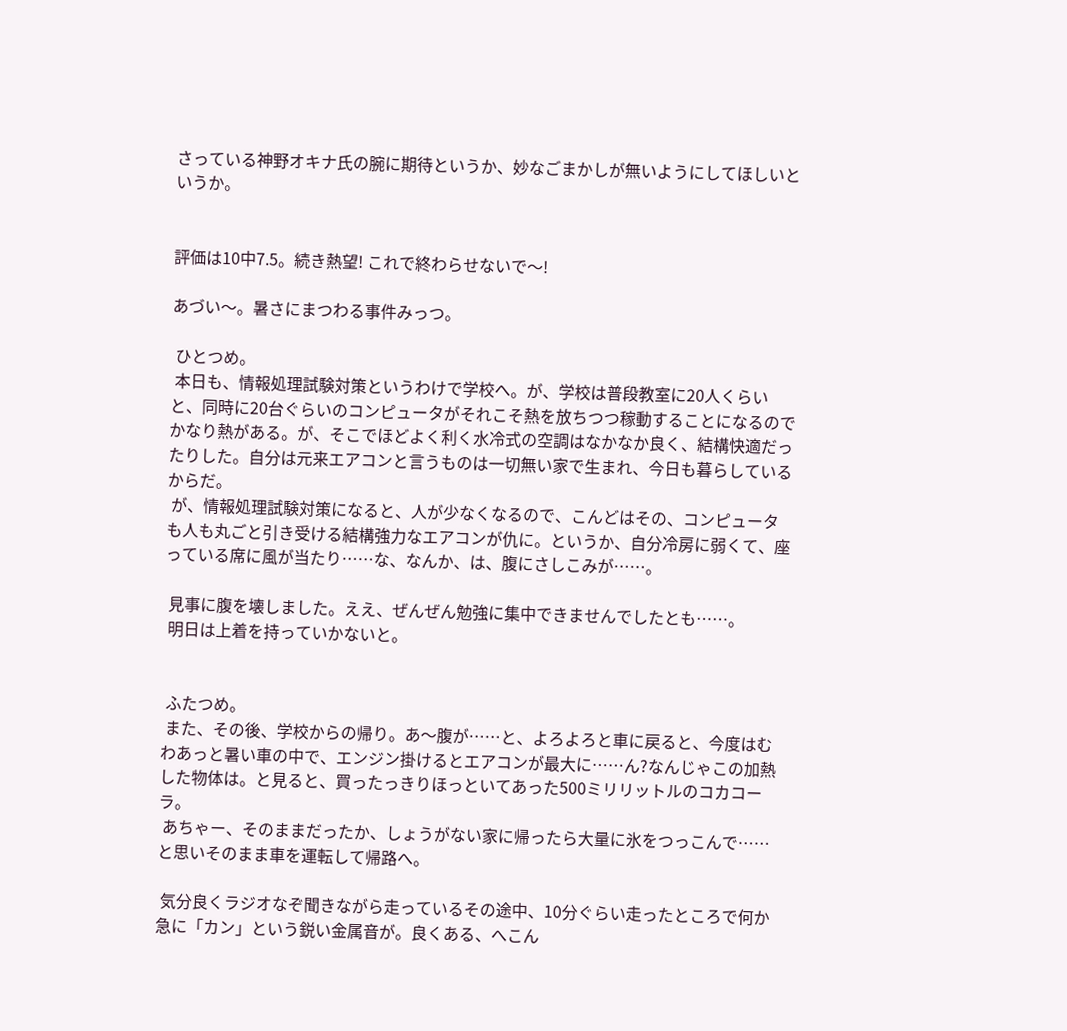さっている神野オキナ氏の腕に期待というか、妙なごまかしが無いようにしてほしいというか。


評価は10中7.5。続き熱望! これで終わらせないで〜!

あづい〜。暑さにまつわる事件みっつ。

 ひとつめ。
 本日も、情報処理試験対策というわけで学校へ。が、学校は普段教室に20人くらいと、同時に20台ぐらいのコンピュータがそれこそ熱を放ちつつ稼動することになるのでかなり熱がある。が、そこでほどよく利く水冷式の空調はなかなか良く、結構快適だったりした。自分は元来エアコンと言うものは一切無い家で生まれ、今日も暮らしているからだ。
 が、情報処理試験対策になると、人が少なくなるので、こんどはその、コンピュータも人も丸ごと引き受ける結構強力なエアコンが仇に。というか、自分冷房に弱くて、座っている席に風が当たり……な、なんか、は、腹にさしこみが……。

 見事に腹を壊しました。ええ、ぜんぜん勉強に集中できませんでしたとも……。
 明日は上着を持っていかないと。


 ふたつめ。
 また、その後、学校からの帰り。あ〜腹が……と、よろよろと車に戻ると、今度はむわあっと暑い車の中で、エンジン掛けるとエアコンが最大に……ん?なんじゃこの加熱した物体は。と見ると、買ったっきりほっといてあった500ミリリットルのコカコーラ。
 あちゃー、そのままだったか、しょうがない家に帰ったら大量に氷をつっこんで……と思いそのまま車を運転して帰路へ。

 気分良くラジオなぞ聞きながら走っているその途中、10分ぐらい走ったところで何か急に「カン」という鋭い金属音が。良くある、へこん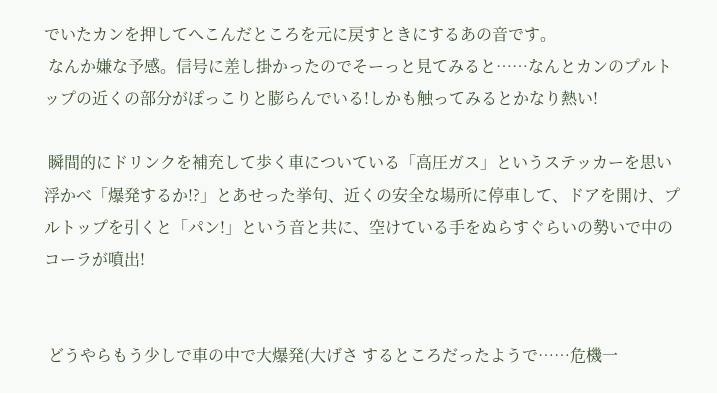でいたカンを押してへこんだところを元に戻すときにするあの音です。
 なんか嫌な予感。信号に差し掛かったのでそーっと見てみると……なんとカンのプルトップの近くの部分がぽっこりと膨らんでいる!しかも触ってみるとかなり熱い!

 瞬間的にドリンクを補充して歩く車についている「高圧ガス」というステッカーを思い浮かべ「爆発するか!?」とあせった挙句、近くの安全な場所に停車して、ドアを開け、プルトップを引くと「パン!」という音と共に、空けている手をぬらすぐらいの勢いで中のコーラが噴出!


 どうやらもう少しで車の中で大爆発(大げさ するところだったようで……危機一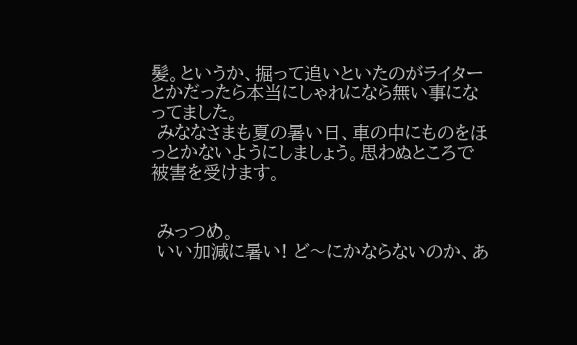髪。というか、掘って追いといたのがライターとかだったら本当にしゃれになら無い事になってました。
 みななさまも夏の暑い日、車の中にものをほっとかないようにしましょう。思わぬところで被害を受けます。


 みっつめ。
 いい加減に暑い! ど〜にかならないのか、あ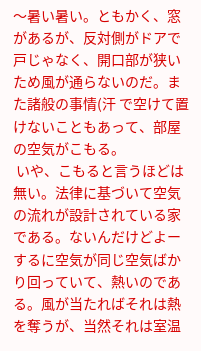〜暑い暑い。ともかく、窓があるが、反対側がドアで戸じゃなく、開口部が狭いため風が通らないのだ。また諸般の事情(汗 で空けて置けないこともあって、部屋の空気がこもる。
 いや、こもると言うほどは無い。法律に基づいて空気の流れが設計されている家である。ないんだけどよーするに空気が同じ空気ばかり回っていて、熱いのである。風が当たればそれは熱を奪うが、当然それは室温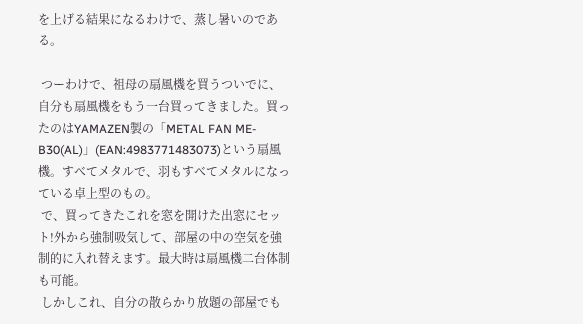を上げる結果になるわけで、蒸し暑いのである。

 つーわけで、祖母の扇風機を買うついでに、自分も扇風機をもう一台買ってきました。買ったのはYAMAZEN製の「METAL FAN ME-B30(AL)」(EAN:4983771483073)という扇風機。すべてメタルで、羽もすべてメタルになっている卓上型のもの。
 で、買ってきたこれを窓を開けた出窓にセット!外から強制吸気して、部屋の中の空気を強制的に入れ替えます。最大時は扇風機二台体制も可能。
 しかしこれ、自分の散らかり放題の部屋でも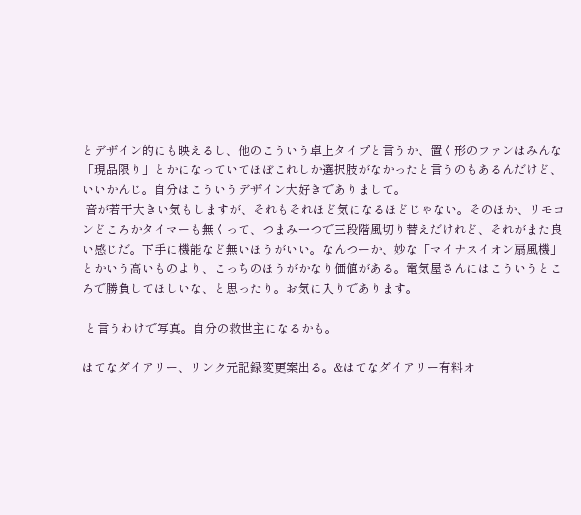とデザイン的にも映えるし、他のこういう卓上タイプと言うか、置く形のファンはみんな「現品限り」とかになっていてほぼこれしか選択肢がなかったと言うのもあるんだけど、いいかんじ。自分はこういうデザイン大好きでありまして。
 音が若干大きい気もしますが、それもそれほど気になるほどじゃない。そのほか、リモコンどころかタイマーも無くって、つまみ一つで三段階風切り替えだけれど、それがまた良い感じだ。下手に機能など無いほうがいい。なんつーか、妙な「マイナスイオン扇風機」とかいう高いものより、こっちのほうがかなり価値がある。電気屋さんにはこういうところで勝負してほしいな、と思ったり。お気に入りであります。

 と言うわけで写真。自分の救世主になるかも。

はてなダイアリー、リンク元記録変更案出る。&はてなダイアリー有料オ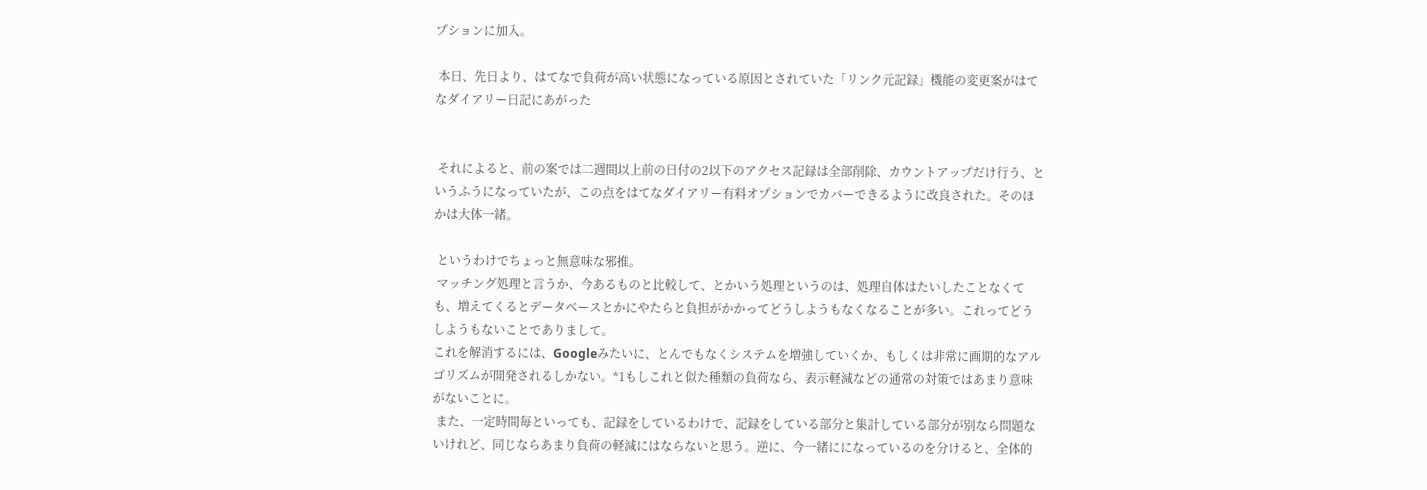プションに加入。

 本日、先日より、はてなで負荷が高い状態になっている原因とされていた「リンク元記録」機能の変更案がはてなダイアリー日記にあがった


 それによると、前の案では二週間以上前の日付の2以下のアクセス記録は全部削除、カウントアップだけ行う、というふうになっていたが、この点をはてなダイアリー有料オプションでカバーできるように改良された。そのほかは大体一緒。

 というわけでちょっと無意味な邪推。
 マッチング処理と言うか、今あるものと比較して、とかいう処理というのは、処理自体はたいしたことなくても、増えてくるとデータベースとかにやたらと負担がかかってどうしようもなくなることが多い。これってどうしようもないことでありまして。
これを解消するには、Googleみたいに、とんでもなくシステムを増強していくか、もしくは非常に画期的なアルゴリズムが開発されるしかない。*1もしこれと似た種類の負荷なら、表示軽減などの通常の対策ではあまり意味がないことに。
 また、一定時間毎といっても、記録をしているわけで、記録をしている部分と集計している部分が別なら問題ないけれど、同じならあまり負荷の軽減にはならないと思う。逆に、今一緒にになっているのを分けると、全体的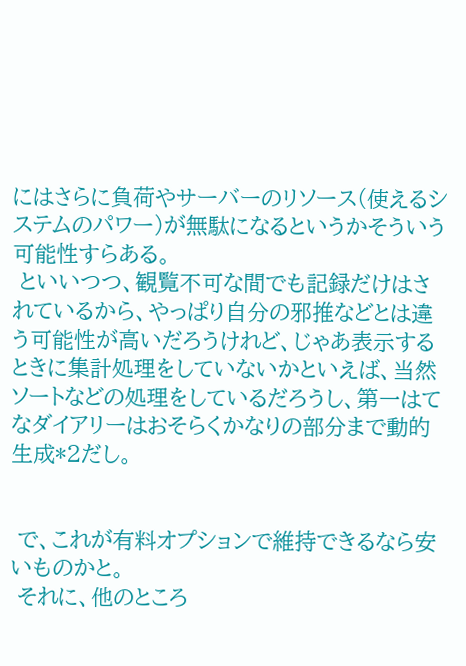にはさらに負荷やサーバーのリソース(使えるシステムのパワー)が無駄になるというかそういう可能性すらある。
 といいつつ、観覧不可な間でも記録だけはされているから、やっぱり自分の邪推などとは違う可能性が高いだろうけれど、じゃあ表示するときに集計処理をしていないかといえば、当然ソートなどの処理をしているだろうし、第一はてなダイアリーはおそらくかなりの部分まで動的生成*2だし。


 で、これが有料オプションで維持できるなら安いものかと。
 それに、他のところ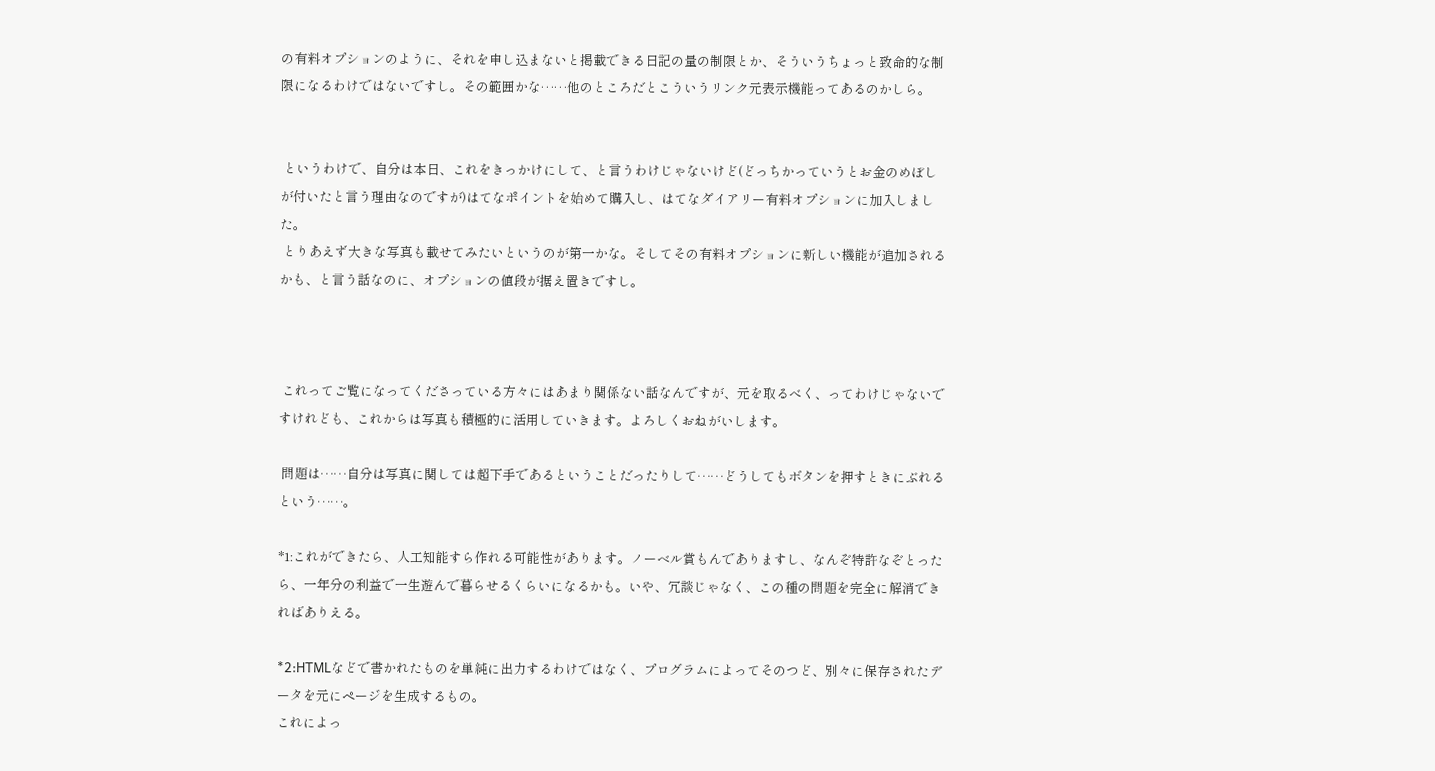の有料オプションのように、それを申し込まないと掲載できる日記の量の制限とか、そういうちょっと致命的な制限になるわけではないですし。その範囲かな……他のところだとこういうリンク元表示機能ってあるのかしら。


 というわけで、自分は本日、これをきっかけにして、と言うわけじゃないけど(どっちかっていうとお金のめぼしが付いたと言う理由なのですが)はてなポイントを始めて購入し、はてなダイアリー有料オプションに加入しました。
 とりあえず大きな写真も載せてみたいというのが第一かな。そしてその有料オプションに新しい機能が追加されるかも、と言う話なのに、オプションの値段が据え置きですし。



 これってご覧になってくださっている方々にはあまり関係ない話なんですが、元を取るべく、ってわけじゃないですけれども、これからは写真も積極的に活用していきます。よろしくおねがいします。

 問題は……自分は写真に関しては超下手であるということだったりして……どうしてもボタンを押すときにぶれるという……。

*1:これができたら、人工知能すら作れる可能性があります。ノーベル賞もんでありますし、なんぞ特許なぞとったら、一年分の利益で一生遊んで暮らせるくらいになるかも。いや、冗談じゃなく、この種の問題を完全に解消できればありえる。

*2:HTMLなどで書かれたものを単純に出力するわけではなく、プログラムによってそのつど、別々に保存されたデータを元にページを生成するもの。
これによっ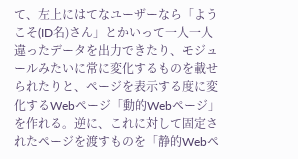て、左上にはてなユーザーなら「ようこそ(ID名)さん」とかいって一人一人違ったデータを出力できたり、モジュールみたいに常に変化するものを載せられたりと、ページを表示する度に変化するWebページ「動的Webページ」を作れる。逆に、これに対して固定されたページを渡すものを「静的Webペ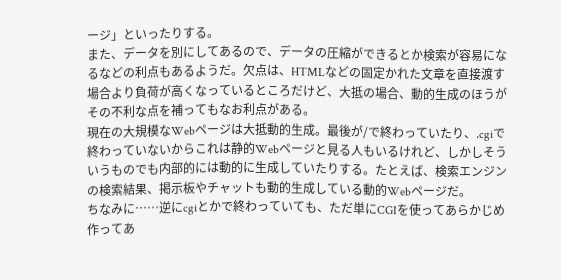ージ」といったりする。
また、データを別にしてあるので、データの圧縮ができるとか検索が容易になるなどの利点もあるようだ。欠点は、HTMLなどの固定かれた文章を直接渡す場合より負荷が高くなっているところだけど、大抵の場合、動的生成のほうがその不利な点を補ってもなお利点がある。
現在の大規模なWebページは大抵動的生成。最後が/で終わっていたり、.cgiで終わっていないからこれは静的Webページと見る人もいるけれど、しかしそういうものでも内部的には動的に生成していたりする。たとえば、検索エンジンの検索結果、掲示板やチャットも動的生成している動的Webページだ。
ちなみに……逆にcgiとかで終わっていても、ただ単にCGIを使ってあらかじめ作ってあ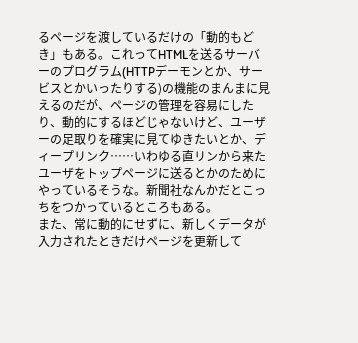るページを渡しているだけの「動的もどき」もある。これってHTMLを送るサーバーのプログラム(HTTPデーモンとか、サービスとかいったりする)の機能のまんまに見えるのだが、ページの管理を容易にしたり、動的にするほどじゃないけど、ユーザーの足取りを確実に見てゆきたいとか、ディープリンク……いわゆる直リンから来たユーザをトップページに送るとかのためにやっているそうな。新聞社なんかだとこっちをつかっているところもある。
また、常に動的にせずに、新しくデータが入力されたときだけページを更新して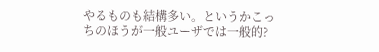やるものも結構多い。というかこっちのほうが一般ユーザでは一般的?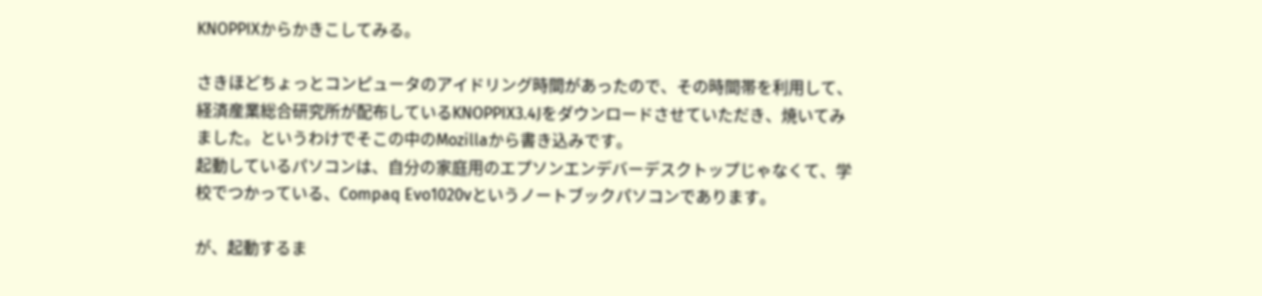KNOPPIXからかきこしてみる。

さきほどちょっとコンピュータのアイドリング時間があったので、その時間帯を利用して、経済産業総合研究所が配布しているKNOPPIX3.4Jをダウンロードさせていただき、焼いてみました。というわけでそこの中のMozillaから書き込みです。
起動しているパソコンは、自分の家庭用のエプソンエンデバーデスクトップじゃなくて、学校でつかっている、Compaq Evo1020vというノートブックパソコンであります。

が、起動するま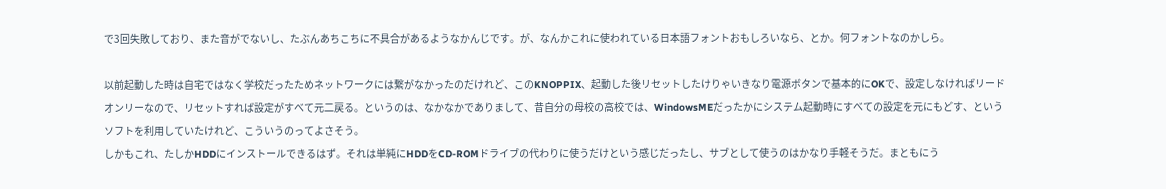で3回失敗しており、また音がでないし、たぶんあちこちに不具合があるようなかんじです。が、なんかこれに使われている日本語フォントおもしろいなら、とか。何フォントなのかしら。

以前起動した時は自宅ではなく学校だったためネットワークには繋がなかったのだけれど、このKNOPPIX、起動した後リセットしたけりゃいきなり電源ボタンで基本的にOKで、設定しなければリードオンリーなので、リセットすれば設定がすべて元二戻る。というのは、なかなかでありまして、昔自分の母校の高校では、WindowsMEだったかにシステム起動時にすべての設定を元にもどす、というソフトを利用していたけれど、こういうのってよさそう。
しかもこれ、たしかHDDにインストールできるはず。それは単純にHDDをCD-ROMドライブの代わりに使うだけという感じだったし、サブとして使うのはかなり手軽そうだ。まともにう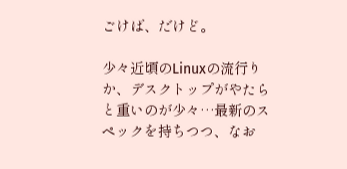ごけば、だけど。

少々近頃のLinuxの流行りか、デスクトップがやたらと重いのが少々…最新のスペックを持ちつつ、なお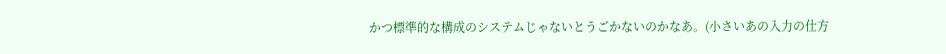かつ標準的な構成のシステムじゃないとうごかないのかなあ。(小さいあの入力の仕方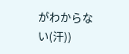がわからない(汗))